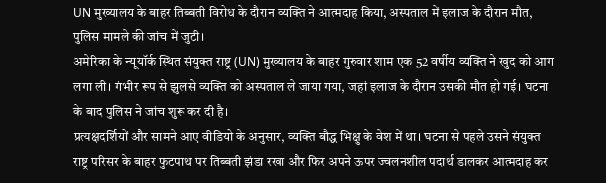UN मुख्यालय के बाहर तिब्बती विरोध के दौरान व्यक्ति ने आत्मदाह किया, अस्पताल में इलाज के दौरान मौत, पुलिस मामले की जांच में जुटी।
अमेरिका के न्यूयॉर्क स्थित संयुक्त राष्ट्र (UN) मुख्यालय के बाहर गुरुवार शाम एक 52 वर्षीय व्यक्ति ने खुद को आग लगा ली। गंभीर रूप से झुलसे व्यक्ति को अस्पताल ले जाया गया, जहां इलाज के दौरान उसकी मौत हो गई। घटना के बाद पुलिस ने जांच शुरू कर दी है।
प्रत्यक्षदर्शियों और सामने आए वीडियो के अनुसार, व्यक्ति बौद्ध भिक्षु के वेश में था। घटना से पहले उसने संयुक्त राष्ट्र परिसर के बाहर फुटपाथ पर तिब्बती झंडा रखा और फिर अपने ऊपर ज्वलनशील पदार्थ डालकर आत्मदाह कर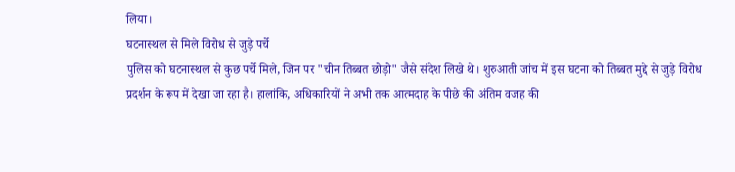लिया।
घटनास्थल से मिले विरोध से जुड़े पर्चे
पुलिस को घटनास्थल से कुछ पर्चे मिले, जिन पर "चीन तिब्बत छोड़ो" जैसे संदेश लिखे थे। शुरुआती जांच में इस घटना को तिब्बत मुद्दे से जुड़े विरोध प्रदर्शन के रूप में देखा जा रहा है। हालांकि, अधिकारियों ने अभी तक आत्मदाह के पीछे की अंतिम वजह की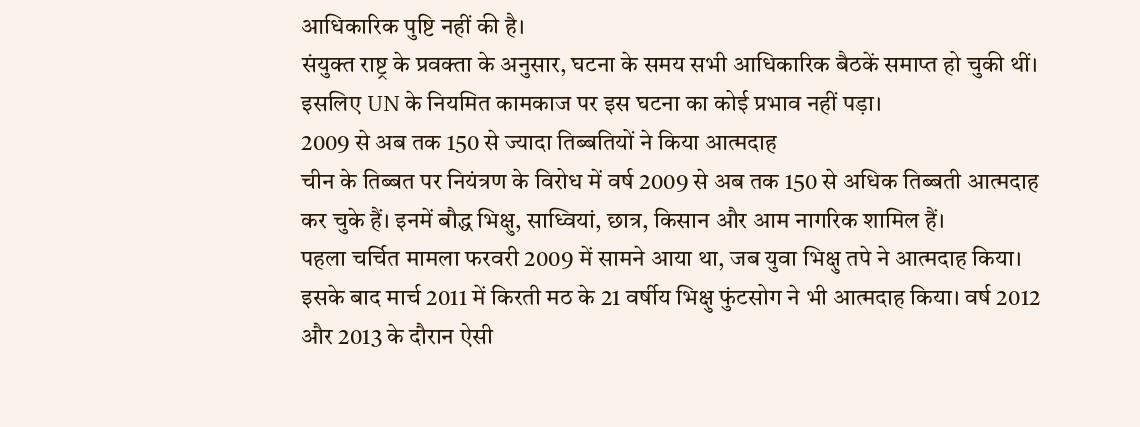आधिकारिक पुष्टि नहीं की है।
संयुक्त राष्ट्र के प्रवक्ता के अनुसार, घटना के समय सभी आधिकारिक बैठकें समाप्त हो चुकी थीं। इसलिए UN के नियमित कामकाज पर इस घटना का कोई प्रभाव नहीं पड़ा।
2009 से अब तक 150 से ज्यादा तिब्बतियों ने किया आत्मदाह
चीन के तिब्बत पर नियंत्रण के विरोध में वर्ष 2009 से अब तक 150 से अधिक तिब्बती आत्मदाह कर चुके हैं। इनमें बौद्ध भिक्षु, साध्वियां, छात्र, किसान और आम नागरिक शामिल हैं।
पहला चर्चित मामला फरवरी 2009 में सामने आया था, जब युवा भिक्षु तपे ने आत्मदाह किया। इसके बाद मार्च 2011 में किरती मठ के 21 वर्षीय भिक्षु फुंटसोग ने भी आत्मदाह किया। वर्ष 2012 और 2013 के दौरान ऐसी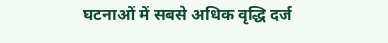घटनाओं में सबसे अधिक वृद्धि दर्ज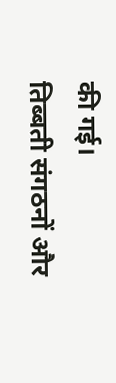की गई।
तिब्बती संगठनों और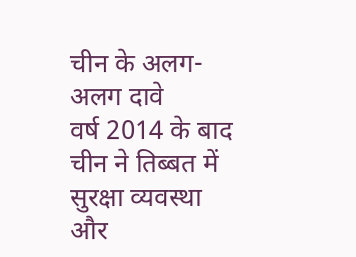चीन के अलग-अलग दावे
वर्ष 2014 के बाद चीन ने तिब्बत में सुरक्षा व्यवस्था और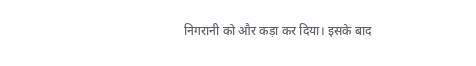निगरानी को और कड़ा कर दिया। इसके बाद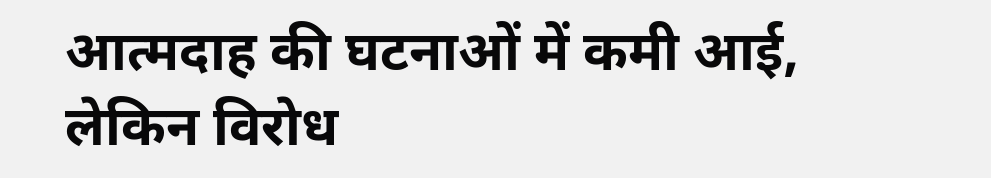आत्मदाह की घटनाओं में कमी आई, लेकिन विरोध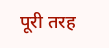पूरी तरह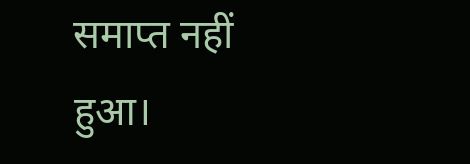समाप्त नहीं हुआ।